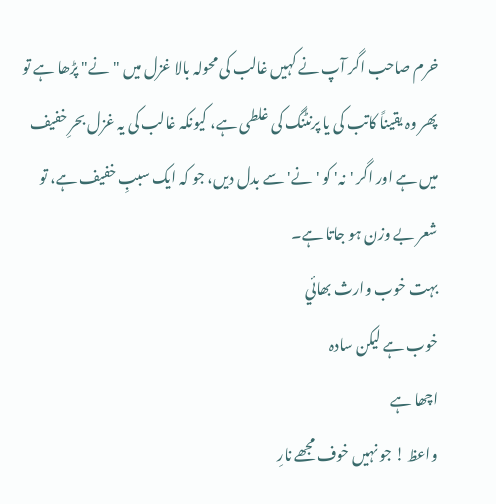خرم صاحب اگر آپ نے کہیں غالب کی محولہ بالا غزل میں "نے" پڑھا ہے تو پھر وہ یقیناً کاتب کی یا پرنٹنگ کی غلطی ہے، کیونکہ غالب کی یہ غزل بحرِ خفیف میں ہے اور اگر 'نہ' کو 'نے' سے بدل دیں، جو کہ ایک سببِ خفیف ہے، تو شعر بے وزن ہو جاتا ہے۔
بہت خوب وارث بھائي
خوب ہے ليکن سادہ
اچھا ہے
واعظ ! جو نہيں خوف مجھے نارِ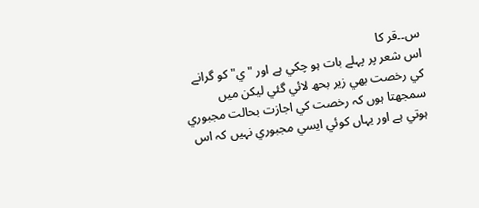س۔۔قر کا
اس شعر پر پہلے بات ہو چکي ہے اور "ي" کو گرانے کي رخصت بھي زير بحھ لائي گئي ليکن ميں سمجھتا ہوں کہ رخصت کي اجازت بحالت مجبوري ہوتي ہے اور يہاں کوئي ايسي مجبوري نہيں کہ اس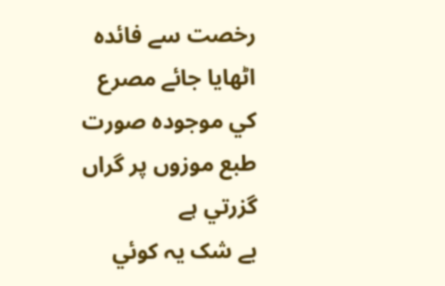رخصت سے فائدہ اٹھايا جائے مصرع کي موجودہ صورت طبع موزوں پر گراں گزرتي ہے
بے شک يہ کوئي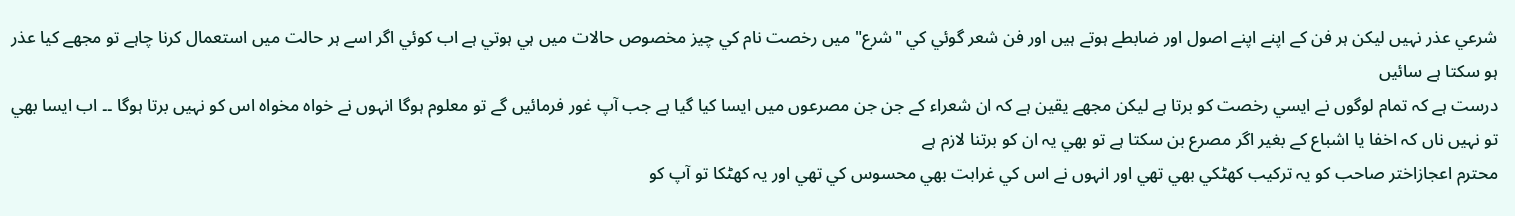شرعي عذر نہيں ليکن ہر فن کے اپنے اپنے اصول اور ضابطے ہوتے ہيں اور فن شعر گوئي کي "شرع" ميں رخصت نام کي چيز مخصوص حالات ميں ہي ہوتي ہے اب کوئي اگر اسے ہر حالت ميں استعمال کرنا چاہے تو مجھے کيا عذر ہو سکتا ہے سائيں
درست ہے کہ تمام لوگوں نے ايسي رخصت کو برتا ہے ليکن مجھے يقين ہے کہ ان شعراء کے جن جن مصرعوں ميں ايسا کيا گيا ہے جب آپ غور فرمائيں گے تو معلوم ہوگا انہوں نے خواہ مخواہ اس کو نہيں برتا ہوگا ۔۔ اب ايسا بھي تو نہيں ناں کہ اخفا يا اشباع کے بغير اگر مصرع بن سکتا ہے تو بھي يہ ان کو برتنا لازم ہے
محترم اعجازاختر صاحب کو يہ ترکيب کھٹکي بھي تھي اور انہوں نے اس کي غرابت بھي محسوس کي تھي اور يہ کھٹکا تو آپ کو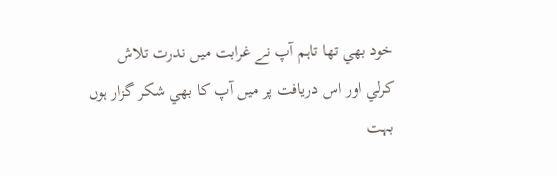خود بھي تھا تاہم آپ نے غرابت ميں ندرت تلاش کرلي اور اس دريافت پر ميں آپ کا بھي شکر گزار ہوں
بہت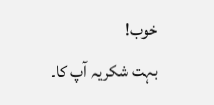خوب!
بہت شکریہ آپ کا۔